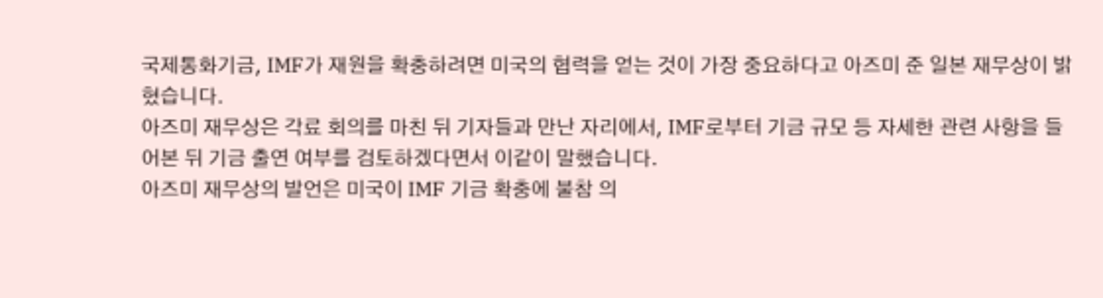국제통화기금, IMF가 재원을 확충하려면 미국의 협력을 얻는 것이 가장 중요하다고 아즈미 준 일본 재무상이 밝혔습니다.
아즈미 재무상은 각료 회의를 마친 뒤 기자들과 만난 자리에서, IMF로부터 기금 규모 등 자세한 관련 사항을 들어본 뒤 기금 출연 여부를 검토하겠다면서 이같이 말했습니다.
아즈미 재무상의 발언은 미국이 IMF 기금 확충에 불참 의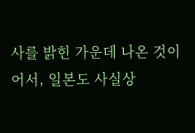사를 밝힌 가운데 나온 것이어서, 일본도 사실상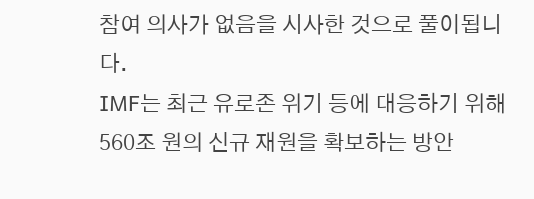참여 의사가 없음을 시사한 것으로 풀이됩니다.
IMF는 최근 유로존 위기 등에 대응하기 위해 560조 원의 신규 재원을 확보하는 방안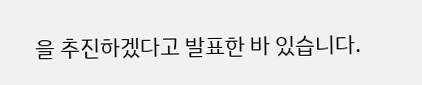을 추진하겠다고 발표한 바 있습니다.